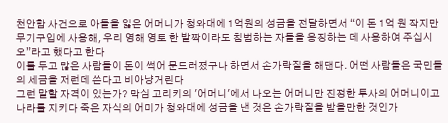천안함 사건으로 아들을 잃은 어머니가 청와대에 1억원의 성금을 전달하면서 “이 돈 1억 원 작지만 무기구입에 사용해, 우리 영해 영토 한 발짝이라도 침범하는 자들을 응징하는 데 사용하여 주십시오”라고 했다고 한다
이를 두고 많은 사람들이 돈이 썩어 문드러졌구나 하면서 손가락질을 해댄다. 어떤 사람들은 국민들의 세금을 저런데 쓴다고 비아냥거린다
그런 말할 자격이 있는가? 막심 고리키의 '어머니'에서 나오는 어머니만 진정한 투사의 어머니이고 나라를 지키다 죽은 자식의 어미가 청와대에 성금을 낸 것은 손가락질을 받을만한 것인가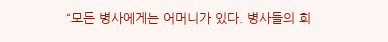“모든 병사에게는 어머니가 있다. 병사들의 희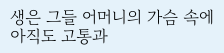생은 그들 어머니의 가슴 속에 아직도 고통과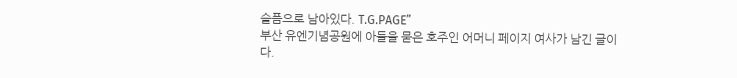슬픔으로 남아있다. T.G.PAGE”
부산 유엔기념공원에 아들을 묻은 호주인 어머니 페이지 여사가 남긴 글이다.